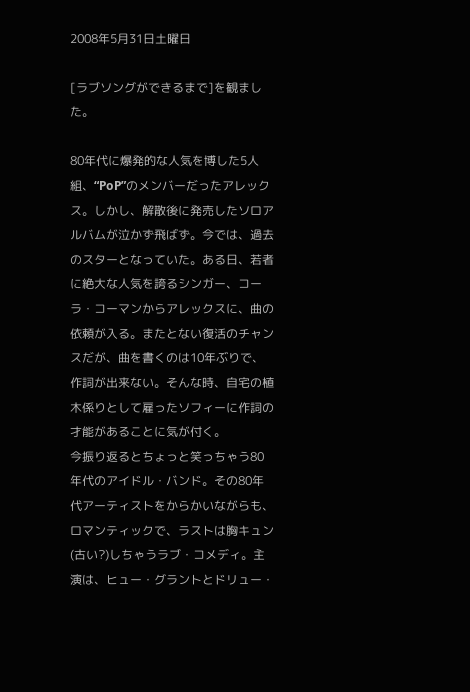2008年5月31日土曜日

[ラブソングができるまで]を観ました。

80年代に爆発的な人気を博した5人組、“PoP”のメンバーだったアレックス。しかし、解散後に発売したソロアルバムが泣かず飛ばず。今では、過去のスターとなっていた。ある日、若者に絶大な人気を誇るシンガー、コーラ・コーマンからアレックスに、曲の依頼が入る。またとない復活のチャンスだが、曲を書くのは10年ぶりで、作詞が出来ない。そんな時、自宅の植木係りとして雇ったソフィーに作詞の才能があることに気が付く。
今振り返るとちょっと笑っちゃう80年代のアイドル・バンド。その80年代アーティストをからかいながらも、ロマンティックで、ラストは胸キュン(古い?)しちゃうラブ・コメディ。主演は、ヒュー・グラントとドリュー・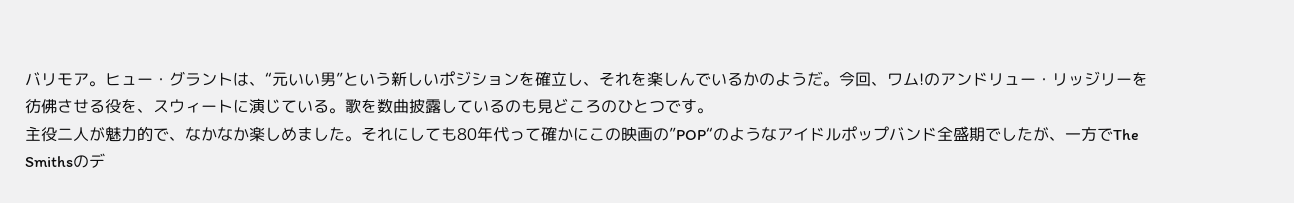バリモア。ヒュー・グラントは、“元いい男”という新しいポジションを確立し、それを楽しんでいるかのようだ。今回、ワム!のアンドリュー・リッジリーを彷佛させる役を、スウィートに演じている。歌を数曲披露しているのも見どころのひとつです。
主役二人が魅力的で、なかなか楽しめました。それにしても80年代って確かにこの映画の”POP“のようなアイドルポップバンド全盛期でしたが、一方でThe Smithsのデ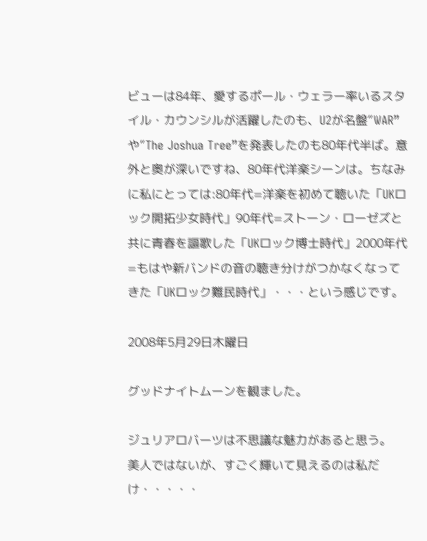ビューは84年、愛するポール・ウェラー率いるスタイル・カウンシルが活躍したのも、U2が名盤”WAR”や”The Joshua Tree”を発表したのも80年代半ば。意外と奥が深いですね、80年代洋楽シーンは。ちなみに私にとっては:80年代=洋楽を初めて聴いた「UKロック開拓少女時代」90年代=ストーン・ローゼズと共に青春を謳歌した「UKロック博士時代」2000年代=もはや新バンドの音の聴き分けがつかなくなってきた「UKロック難民時代」・・・という感じです。

2008年5月29日木曜日

グッドナイトムーンを観ました。

ジュリアロバーツは不思議な魅力があると思う。
美人ではないが、すごく輝いて見えるのは私だけ・・・・・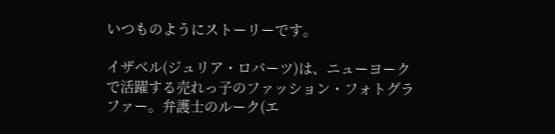いつものようにストーリーです。

イザベル(ジュリア・ロバーツ)は、ニューヨークで活躍する売れっ子のファッション・フォトグラファー。弁護士のルーク(エ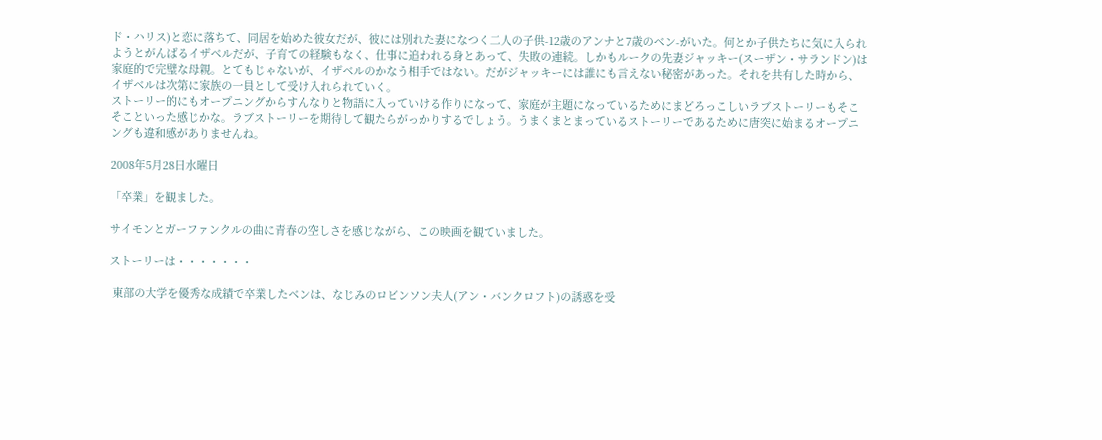ド・ハリス)と恋に落ちて、同居を始めた彼女だが、彼には別れた妻になつく二人の子供-12歳のアンナと7歳のベン-がいた。何とか子供たちに気に入られようとがんばるイザベルだが、子育ての経験もなく、仕事に追われる身とあって、失敗の連続。しかもルークの先妻ジャッキー(スーザン・サランドン)は家庭的で完璧な母親。とてもじゃないが、イザベルのかなう相手ではない。だがジャッキーには誰にも言えない秘密があった。それを共有した時から、イザベルは次第に家族の一員として受け入れられていく。
ストーリー的にもオープニングからすんなりと物語に入っていける作りになって、家庭が主題になっているためにまどろっこしいラブストーリーもそこそこといった感じかな。ラブストーリーを期待して観たらがっかりするでしょう。うまくまとまっているストーリーであるために唐突に始まるオープニングも違和感がありませんね。

2008年5月28日水曜日

「卒業」を観ました。

サイモンとガーファンクルの曲に青春の空しさを感じながら、この映画を観ていました。

ストーリーは・・・・・・・

 東部の大学を優秀な成績で卒業したベンは、なじみのロビンソン夫人(アン・バンクロフト)の誘惑を受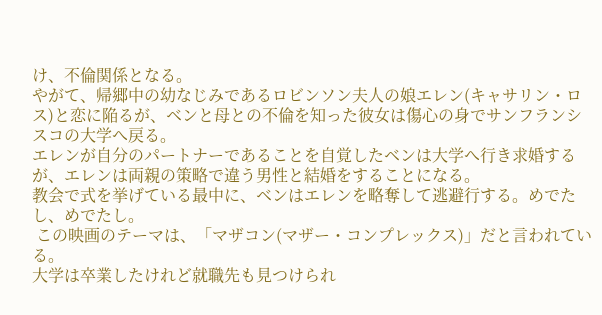け、不倫関係となる。
やがて、帰郷中の幼なじみであるロビンソン夫人の娘エレン(キャサリン・ロス)と恋に陥るが、ベンと母との不倫を知った彼女は傷心の身でサンフランシスコの大学へ戻る。
エレンが自分のパートナーであることを自覚したベンは大学へ行き求婚するが、エレンは両親の策略で違う男性と結婚をすることになる。
教会で式を挙げている最中に、ベンはエレンを略奪して逃避行する。めでたし、めでたし。
 この映画のテーマは、「マザコン(マザー・コンプレックス)」だと言われている。
大学は卒業したけれど就職先も見つけられ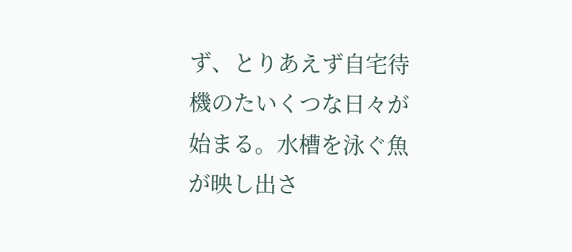ず、とりあえず自宅待機のたいくつな日々が始まる。水槽を泳ぐ魚が映し出さ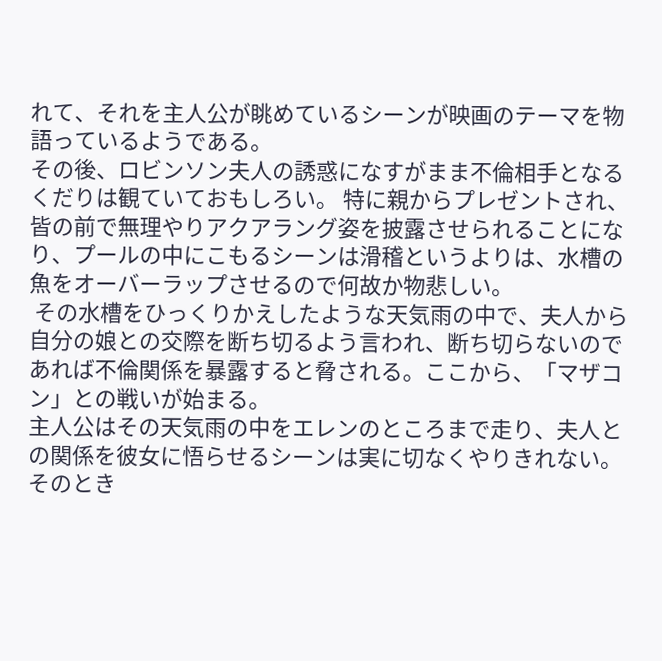れて、それを主人公が眺めているシーンが映画のテーマを物語っているようである。
その後、ロビンソン夫人の誘惑になすがまま不倫相手となるくだりは観ていておもしろい。 特に親からプレゼントされ、皆の前で無理やりアクアラング姿を披露させられることになり、プールの中にこもるシーンは滑稽というよりは、水槽の魚をオーバーラップさせるので何故か物悲しい。
 その水槽をひっくりかえしたような天気雨の中で、夫人から自分の娘との交際を断ち切るよう言われ、断ち切らないのであれば不倫関係を暴露すると脅される。ここから、「マザコン」との戦いが始まる。
主人公はその天気雨の中をエレンのところまで走り、夫人との関係を彼女に悟らせるシーンは実に切なくやりきれない。
そのとき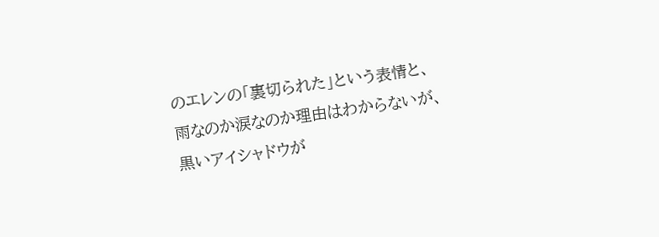のエレンの「裏切られた」という表情と、雨なのか涙なのか理由はわからないが、黒いアイシャドウが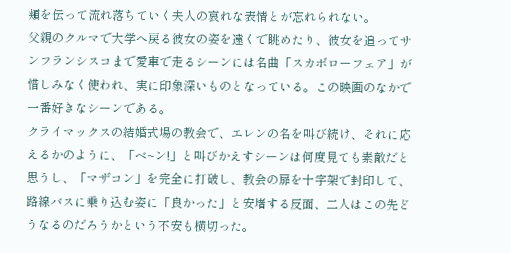頬を伝って流れ落ちていく夫人の哀れな表情とが忘れられない。
父親のクルマで大学へ戻る彼女の姿を遠くで眺めたり、彼女を追ってサンフランシスコまで愛車で走るシーンには名曲「スカボローフェア」が惜しみなく使われ、実に印象深いものとなっている。この映画のなかで一番好きなシーンである。
クライマックスの結婚式場の教会で、エレンの名を叫び続け、それに応えるかのように、「ベ~ン!」と叫びかえすシーンは何度見ても素敵だと思うし、「マザコン」を完全に打破し、教会の扉を十字架で封印して、路線バスに乗り込む姿に「良かった」と安堵する反面、二人はこの先どうなるのだろうかという不安も横切った。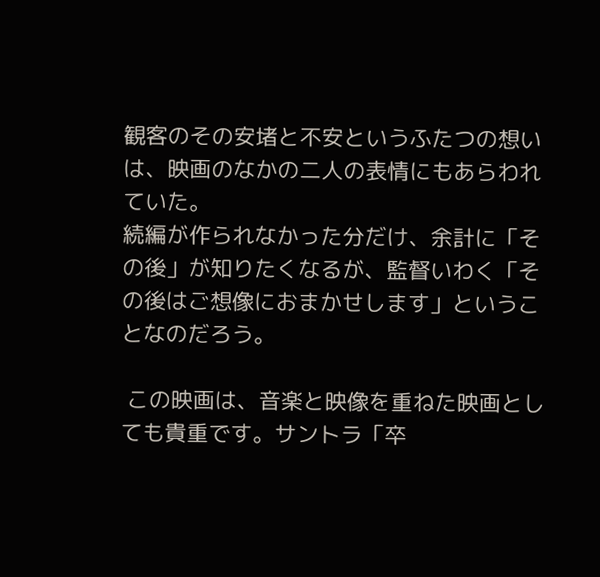観客のその安堵と不安というふたつの想いは、映画のなかの二人の表情にもあらわれていた。
続編が作られなかった分だけ、余計に「その後」が知りたくなるが、監督いわく「その後はご想像におまかせします」ということなのだろう。

 この映画は、音楽と映像を重ねた映画としても貴重です。サントラ「卒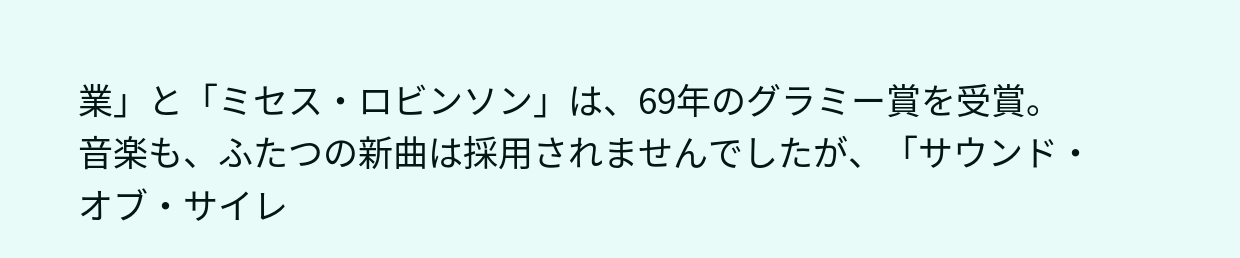業」と「ミセス・ロビンソン」は、69年のグラミー賞を受賞。音楽も、ふたつの新曲は採用されませんでしたが、「サウンド・オブ・サイレ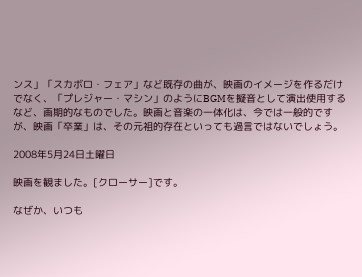ンス」「スカボロ・フェア」など既存の曲が、映画のイメージを作るだけでなく、「プレジャー・マシン」のようにBGMを擬音として演出使用するなど、画期的なものでした。映画と音楽の一体化は、今では一般的ですが、映画「卒業」は、その元祖的存在といっても過言ではないでしょう。

2008年5月24日土曜日

映画を観ました。[クローサー]です。

なぜか、いつも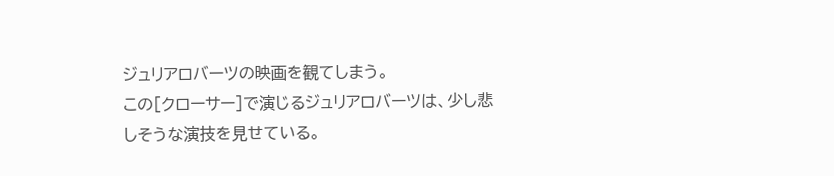ジュリアロバーツの映画を観てしまう。
この[クローサー]で演じるジュリアロバーツは、少し悲しそうな演技を見せている。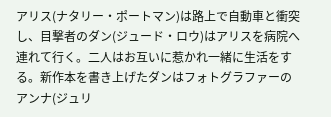アリス(ナタリー・ポートマン)は路上で自動車と衝突し、目撃者のダン(ジュード・ロウ)はアリスを病院へ連れて行く。二人はお互いに惹かれ一緒に生活をする。新作本を書き上げたダンはフォトグラファーのアンナ(ジュリ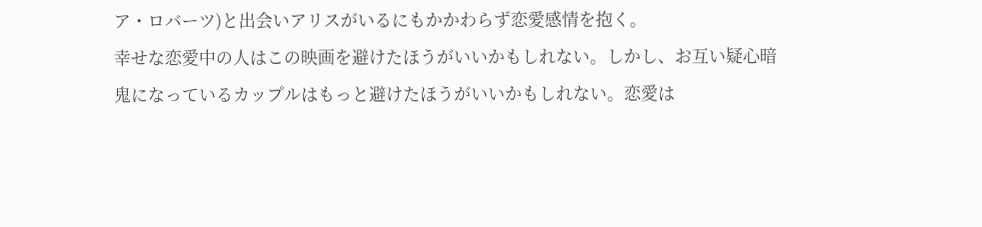ア・ロバーツ)と出会いアリスがいるにもかかわらず恋愛感情を抱く。
幸せな恋愛中の人はこの映画を避けたほうがいいかもしれない。しかし、お互い疑心暗鬼になっているカップルはもっと避けたほうがいいかもしれない。恋愛は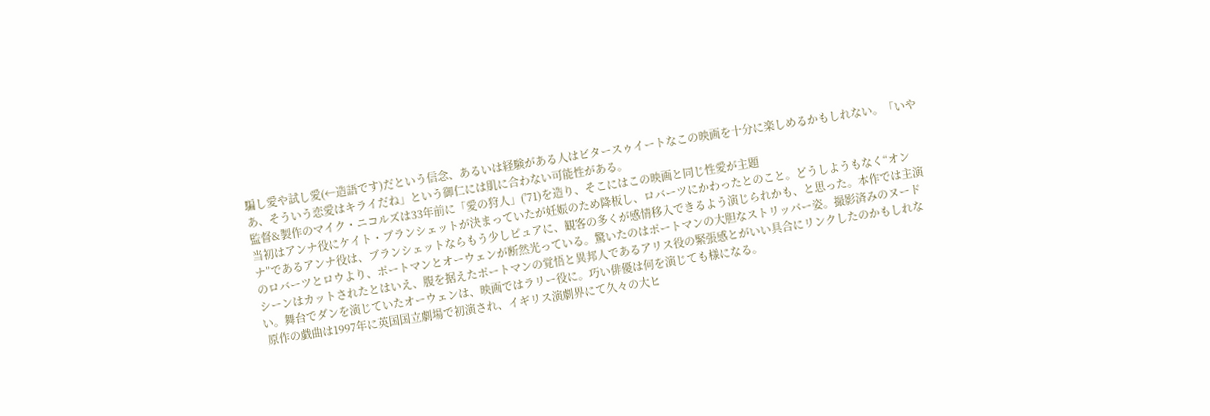騙し愛や試し愛(←造語です)だという信念、あるいは経験がある人はビタースゥイートなこの映画を十分に楽しめるかもしれない。「いやあ、そういう恋愛はキライだね」という御仁には肌に合わない可能性がある。
監督&製作のマイク・ニコルズは33年前に「愛の狩人」('71)を造り、そこにはこの映画と同じ性愛が主題
当初はアンナ役にケイト・ブランシェットが決まっていたが妊娠のため降板し、ロバーツにかわったとのこと。どうしようもなく“オンナ”であるアンナ役は、ブランシェットならもう少しピュアに、観客の多くが感情移入できるよう演じられかも、と思った。本作では主演のロバーツとロウより、ポートマンとオーウェンが断然光っている。驚いたのはポートマンの大胆なストリッパー姿。撮影済みのヌードシーンはカットされたとはいえ、腹を据えたポートマンの覚悟と異邦人であるアリス役の緊張感とがいい具合にリンクしたのかもしれない。舞台でダンを演じていたオーウェンは、映画ではラリー役に。巧い俳優は何を演じても様になる。
 原作の戯曲は1997年に英国国立劇場で初演され、イギリス演劇界にて久々の大ヒ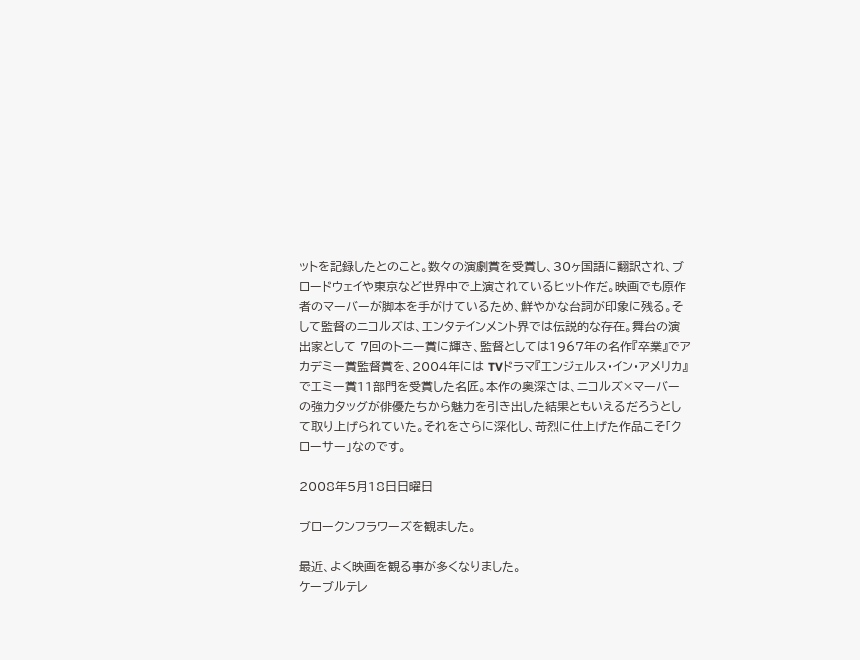ットを記録したとのこと。数々の演劇賞を受賞し、30ヶ国語に翻訳され、ブロードウェイや東京など世界中で上演されているヒット作だ。映画でも原作者のマーバーが脚本を手がけているため、鮮やかな台詞が印象に残る。そして監督のニコルズは、エンタテインメント界では伝説的な存在。舞台の演出家として 7回のトニー賞に輝き、監督としては1967年の名作『卒業』でアカデミー賞監督賞を、2004年には TVドラマ『エンジェルス・イン・アメリカ』でエミー賞11部門を受賞した名匠。本作の奥深さは、ニコルズ×マーバーの強力タッグが俳優たちから魅力を引き出した結果ともいえるだろうとして取り上げられていた。それをさらに深化し、苛烈に仕上げた作品こそ「クローサー」なのです。

2008年5月18日日曜日

ブロークンフラワーズを観ました。

最近、よく映画を観る事が多くなりました。
ケーブルテレ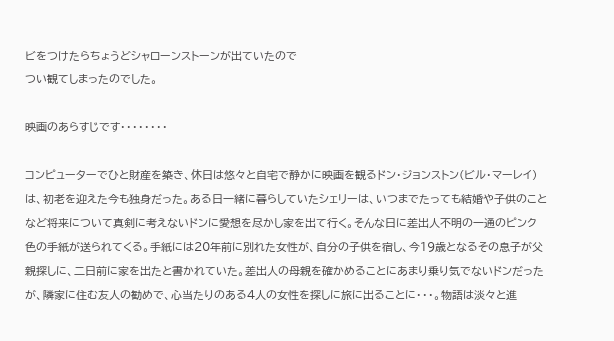ビをつけたらちょうどシャローンストーンが出ていたので
つい観てしまったのでした。

映画のあらすじです・・・・・・・・

コンピューターでひと財産を築き、休日は悠々と自宅で静かに映画を観るドン・ジョンストン(ビル・マーレイ)は、初老を迎えた今も独身だった。ある日一緒に暮らしていたシェリーは、いつまでたっても結婚や子供のことなど将来について真剣に考えないドンに愛想を尽かし家を出て行く。そんな日に差出人不明の一通のピンク色の手紙が送られてくる。手紙には20年前に別れた女性が、自分の子供を宿し、今19歳となるその息子が父親探しに、二日前に家を出たと書かれていた。差出人の母親を確かめることにあまり乗り気でないドンだったが、隣家に住む友人の勧めで、心当たりのある4人の女性を探しに旅に出ることに・・・。物語は淡々と進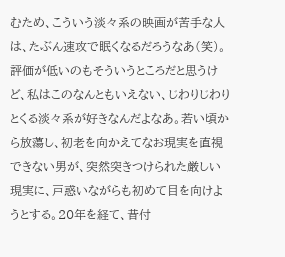むため、こういう淡々系の映画が苦手な人は、たぶん速攻で眠くなるだろうなあ(笑)。評価が低いのもそういうところだと思うけど、私はこのなんともいえない、じわりじわりとくる淡々系が好きなんだよなあ。若い頃から放蕩し、初老を向かえてなお現実を直視できない男が、突然突きつけられた厳しい現実に、戸惑いながらも初めて目を向けようとする。20年を経て、昔付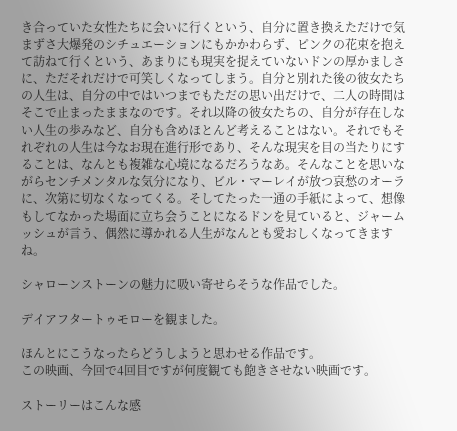き合っていた女性たちに会いに行くという、自分に置き換えただけで気まずさ大爆発のシチュエーションにもかかわらず、ピンクの花束を抱えて訪ねて行くという、あまりにも現実を捉えていないドンの厚かましさに、ただそれだけで可笑しくなってしまう。自分と別れた後の彼女たちの人生は、自分の中ではいつまでもただの思い出だけで、二人の時間はそこで止まったままなのです。それ以降の彼女たちの、自分が存在しない人生の歩みなど、自分も含めほとんど考えることはない。それでもそれぞれの人生は今なお現在進行形であり、そんな現実を目の当たりにすることは、なんとも複雑な心境になるだろうなあ。そんなことを思いながらセンチメンタルな気分になり、ビル・マーレイが放つ哀愁のオーラに、次第に切なくなってくる。そしてたった一通の手紙によって、想像もしてなかった場面に立ち会うことになるドンを見ていると、ジャームッシュが言う、偶然に導かれる人生がなんとも愛おしくなってきますね。

シャローンストーンの魅力に吸い寄せらそうな作品でした。

デイアフタートゥモローを観ました。

ほんとにこうなったらどうしようと思わせる作品です。
この映画、今回で4回目ですが何度観ても飽きさせない映画です。

ストーリーはこんな感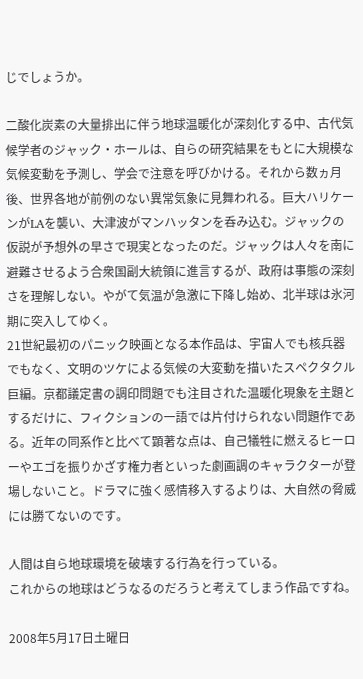じでしょうか。

二酸化炭素の大量排出に伴う地球温暖化が深刻化する中、古代気候学者のジャック・ホールは、自らの研究結果をもとに大規模な気候変動を予測し、学会で注意を呼びかける。それから数ヵ月後、世界各地が前例のない異常気象に見舞われる。巨大ハリケーンがLAを襲い、大津波がマンハッタンを呑み込む。ジャックの仮説が予想外の早さで現実となったのだ。ジャックは人々を南に避難させるよう合衆国副大統領に進言するが、政府は事態の深刻さを理解しない。やがて気温が急激に下降し始め、北半球は氷河期に突入してゆく。
21世紀最初のパニック映画となる本作品は、宇宙人でも核兵器でもなく、文明のツケによる気候の大変動を描いたスペクタクル巨編。京都議定書の調印問題でも注目された温暖化現象を主題とするだけに、フィクションの一語では片付けられない問題作である。近年の同系作と比べて顕著な点は、自己犠牲に燃えるヒーローやエゴを振りかざす権力者といった劇画調のキャラクターが登場しないこと。ドラマに強く感情移入するよりは、大自然の脅威には勝てないのです。

人間は自ら地球環境を破壊する行為を行っている。
これからの地球はどうなるのだろうと考えてしまう作品ですね。

2008年5月17日土曜日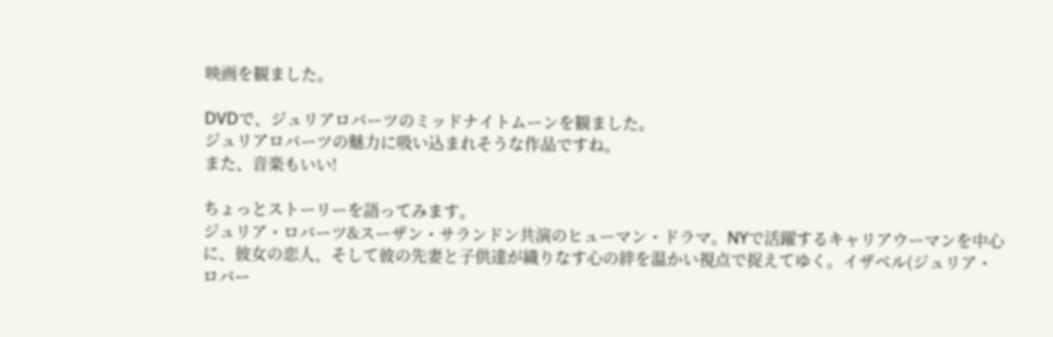映画を観ました。

DVDで、ジュリアロバーツのミッドナイトムーンを観ました。
ジュリアロバーツの魅力に吸い込まれそうな作品ですね。
また、音楽もいい!

ちょっとストーリーを語ってみます。
ジュリア・ロバーツ&スーザン・サランドン共演のヒューマン・ドラマ。NYで活躍するキャリアウーマンを中心に、彼女の恋人、そして彼の先妻と子供達が織りなす心の絆を温かい視点で捉えてゆく。イザベル(ジュリア・ロバー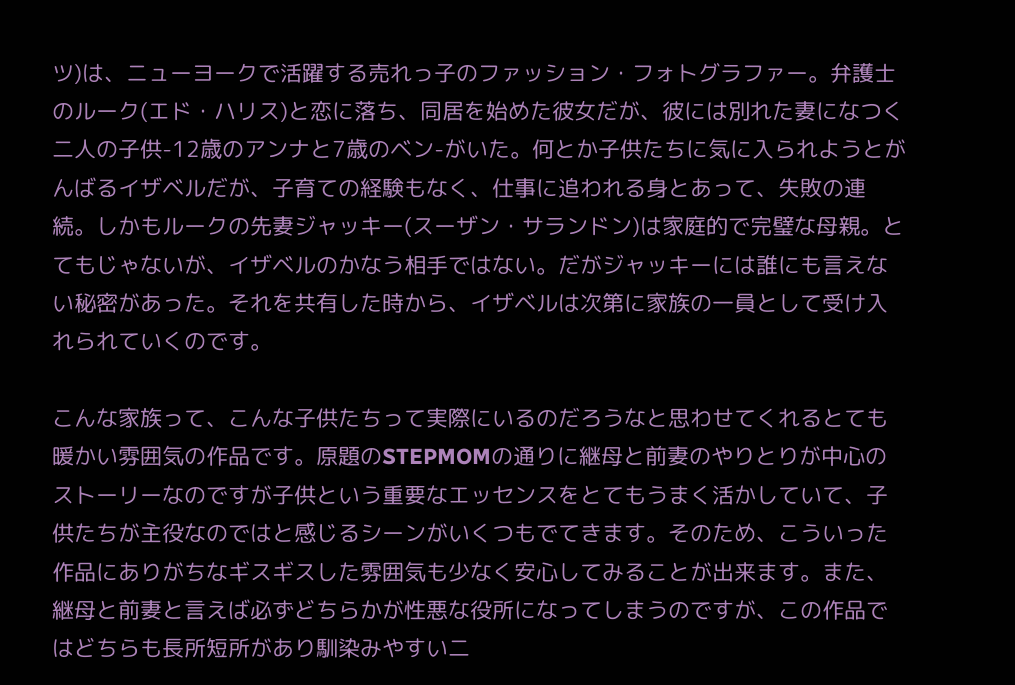ツ)は、ニューヨークで活躍する売れっ子のファッション・フォトグラファー。弁護士のルーク(エド・ハリス)と恋に落ち、同居を始めた彼女だが、彼には別れた妻になつく二人の子供-12歳のアンナと7歳のベン-がいた。何とか子供たちに気に入られようとがんばるイザベルだが、子育ての経験もなく、仕事に追われる身とあって、失敗の連続。しかもルークの先妻ジャッキー(スーザン・サランドン)は家庭的で完璧な母親。とてもじゃないが、イザベルのかなう相手ではない。だがジャッキーには誰にも言えない秘密があった。それを共有した時から、イザベルは次第に家族の一員として受け入れられていくのです。

こんな家族って、こんな子供たちって実際にいるのだろうなと思わせてくれるとても暖かい雰囲気の作品です。原題のSTEPMOMの通りに継母と前妻のやりとりが中心のストーリーなのですが子供という重要なエッセンスをとてもうまく活かしていて、子供たちが主役なのではと感じるシーンがいくつもでてきます。そのため、こういった作品にありがちなギスギスした雰囲気も少なく安心してみることが出来ます。また、継母と前妻と言えば必ずどちらかが性悪な役所になってしまうのですが、この作品ではどちらも長所短所があり馴染みやすい二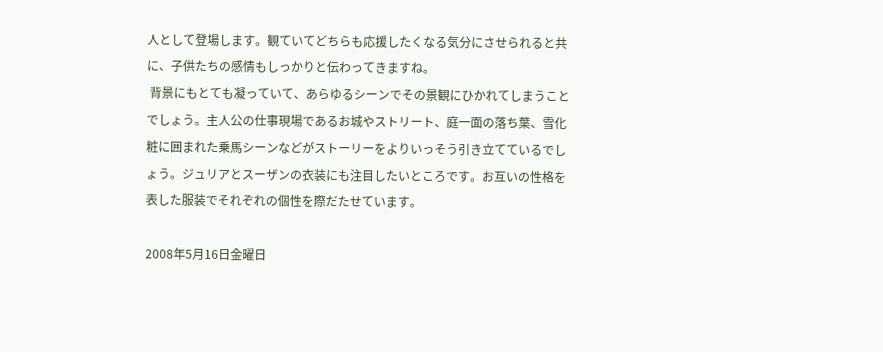人として登場します。観ていてどちらも応援したくなる気分にさせられると共に、子供たちの感情もしっかりと伝わってきますね。
 背景にもとても凝っていて、あらゆるシーンでその景観にひかれてしまうことでしょう。主人公の仕事現場であるお城やストリート、庭一面の落ち葉、雪化粧に囲まれた乗馬シーンなどがストーリーをよりいっそう引き立てているでしょう。ジュリアとスーザンの衣装にも注目したいところです。お互いの性格を表した服装でそれぞれの個性を際だたせています。

2008年5月16日金曜日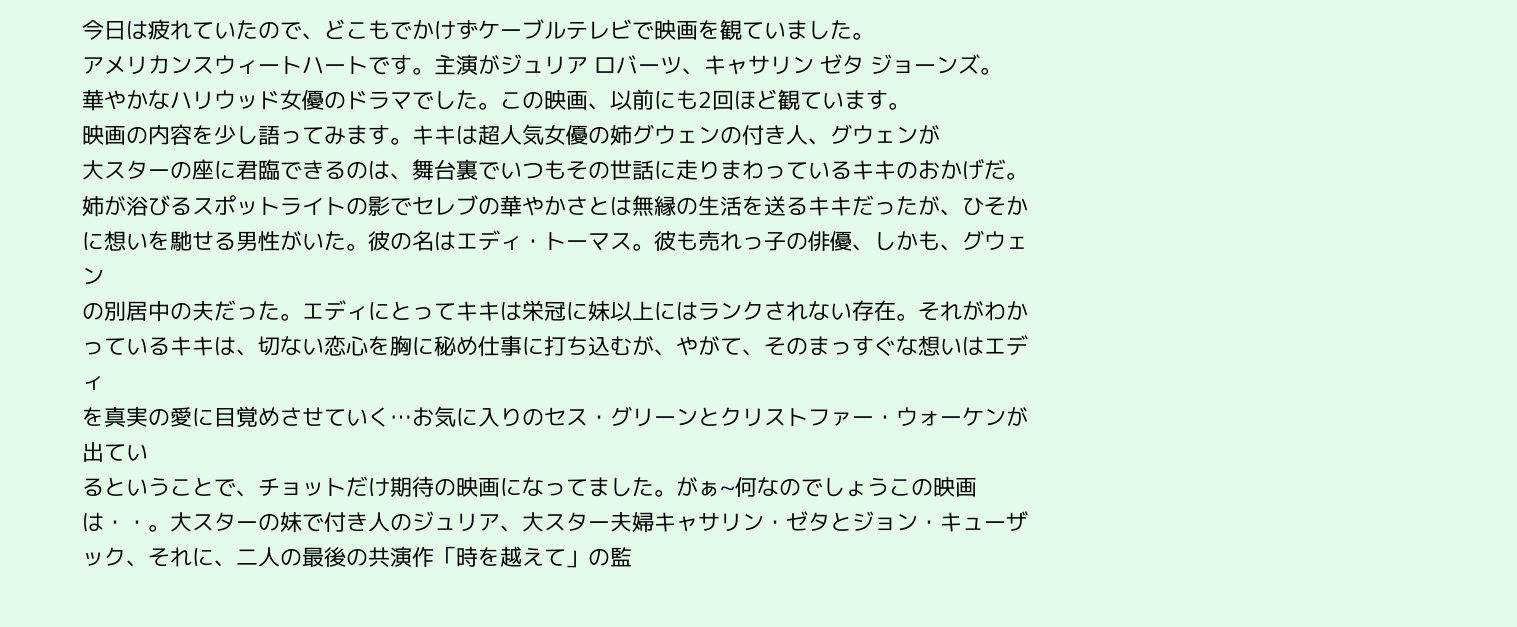今日は疲れていたので、どこもでかけずケーブルテレビで映画を観ていました。
アメリカンスウィートハートです。主演がジュリア ロバーツ、キャサリン ゼタ ジョーンズ。
華やかなハリウッド女優のドラマでした。この映画、以前にも2回ほど観ています。
映画の内容を少し語ってみます。キキは超人気女優の姉グウェンの付き人、グウェンが
大スターの座に君臨できるのは、舞台裏でいつもその世話に走りまわっているキキのおかげだ。
姉が浴びるスポットライトの影でセレブの華やかさとは無縁の生活を送るキキだったが、ひそか
に想いを馳せる男性がいた。彼の名はエディ・トーマス。彼も売れっ子の俳優、しかも、グウェン
の別居中の夫だった。エディにとってキキは栄冠に妹以上にはランクされない存在。それがわか
っているキキは、切ない恋心を胸に秘め仕事に打ち込むが、やがて、そのまっすぐな想いはエディ
を真実の愛に目覚めさせていく…お気に入りのセス・グリーンとクリストファー・ウォーケンが出てい
るということで、チョットだけ期待の映画になってました。がぁ~何なのでしょうこの映画は・・。大スターの妹で付き人のジュリア、大スター夫婦キャサリン・ゼタとジョン・キューザック、それに、二人の最後の共演作「時を越えて」の監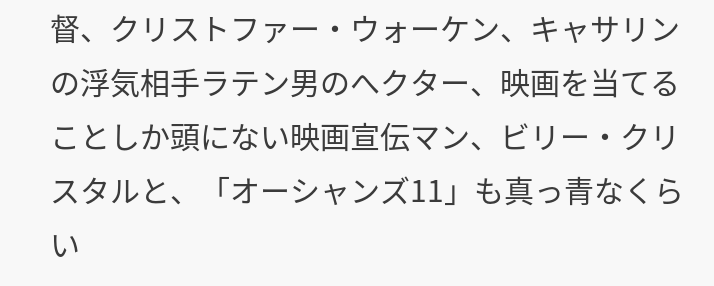督、クリストファー・ウォーケン、キャサリンの浮気相手ラテン男のへクター、映画を当てることしか頭にない映画宣伝マン、ビリー・クリスタルと、「オーシャンズ11」も真っ青なくらい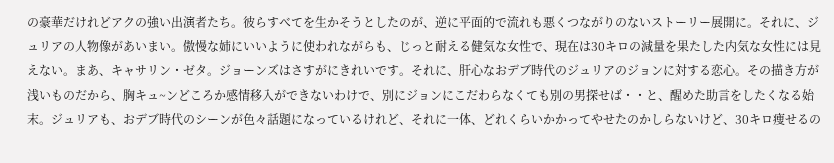の豪華だけれどアクの強い出演者たち。彼らすべてを生かそうとしたのが、逆に平面的で流れも悪くつながりのないストーリー展開に。それに、ジュリアの人物像があいまい。傲慢な姉にいいように使われながらも、じっと耐える健気な女性で、現在は30キロの減量を果たした内気な女性には見えない。まあ、キャサリン・ゼタ。ジョーンズはさすがにきれいです。それに、肝心なおデブ時代のジュリアのジョンに対する恋心。その描き方が浅いものだから、胸キュ~ンどころか感情移入ができないわけで、別にジョンにこだわらなくても別の男探せば・・と、醒めた助言をしたくなる始末。ジュリアも、おデブ時代のシーンが色々話題になっているけれど、それに一体、どれくらいかかってやせたのかしらないけど、30キロ痩せるの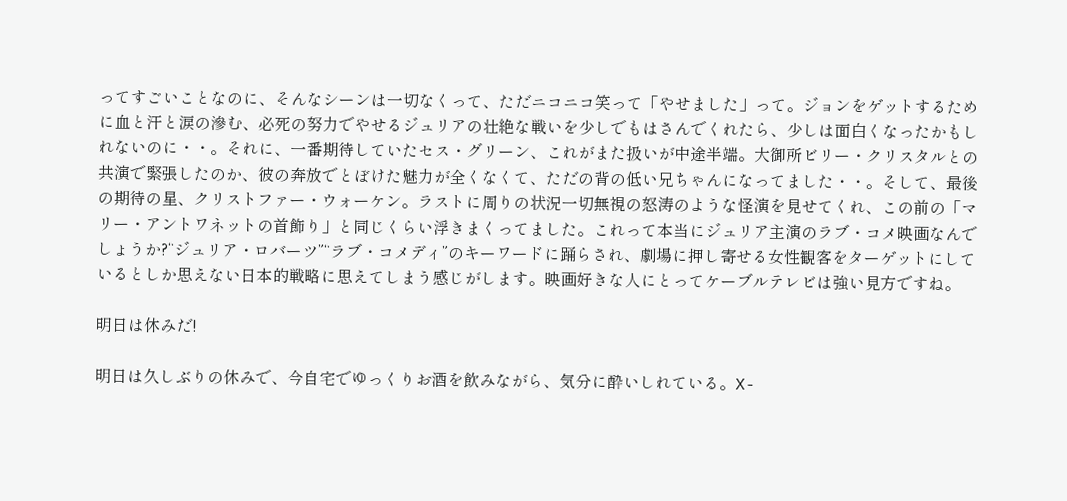ってすごいことなのに、そんなシーンは一切なくって、ただニコニコ笑って「やせました」って。ジョンをゲットするために血と汗と涙の滲む、必死の努力でやせるジュリアの壮絶な戦いを少しでもはさんでくれたら、少しは面白くなったかもしれないのに・・。それに、一番期待していたセス・グリーン、これがまた扱いが中途半端。大御所ビリー・クリスタルとの共演で緊張したのか、彼の奔放でとぼけた魅力が全くなくて、ただの背の低い兄ちゃんになってました・・。そして、最後の期待の星、クリストファー・ウォーケン。ラストに周りの状況一切無視の怒涛のような怪演を見せてくれ、この前の「マリー・アントワネットの首飾り」と同じくらい浮きまくってました。これって本当にジュリア主演のラブ・コメ映画なんでしょうか?“ジュリア・ロバーツ”“ラブ・コメディ”のキーワードに踊らされ、劇場に押し寄せる女性観客をターゲットにしているとしか思えない日本的戦略に思えてしまう感じがします。映画好きな人にとってケーブルテレビは強い見方ですね。

明日は休みだ!

明日は久しぶりの休みで、今自宅でゆっくりお酒を飲みながら、気分に酔いしれている。X-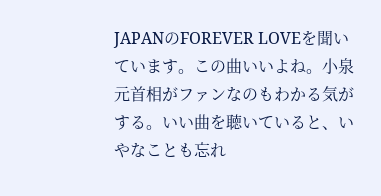JAPANのFOREVER LOVEを聞いています。この曲いいよね。小泉元首相がファンなのもわかる気がする。いい曲を聴いていると、いやなことも忘れ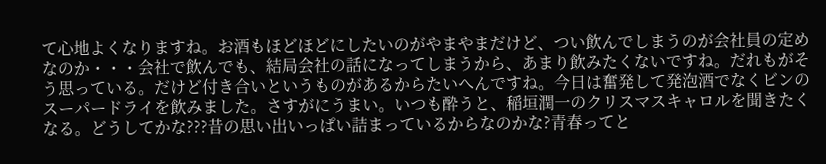て心地よくなりますね。お酒もほどほどにしたいのがやまやまだけど、つい飲んでしまうのが会社員の定めなのか・・・会社で飲んでも、結局会社の話になってしまうから、あまり飲みたくないですね。だれもがそう思っている。だけど付き合いというものがあるからたいへんですね。今日は奮発して発泡酒でなくビンのスーパードライを飲みました。さすがにうまい。いつも酔うと、稲垣潤一のクリスマスキャロルを聞きたくなる。どうしてかな???昔の思い出いっぱい詰まっているからなのかな?青春ってと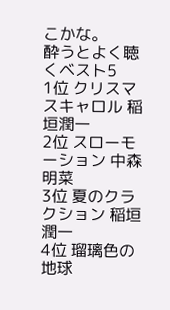こかな。
酔うとよく聴くベスト5
1位 クリスマスキャロル 稲垣潤一
2位 スローモーション 中森明菜
3位 夏のクラクション 稲垣潤一
4位 瑠璃色の地球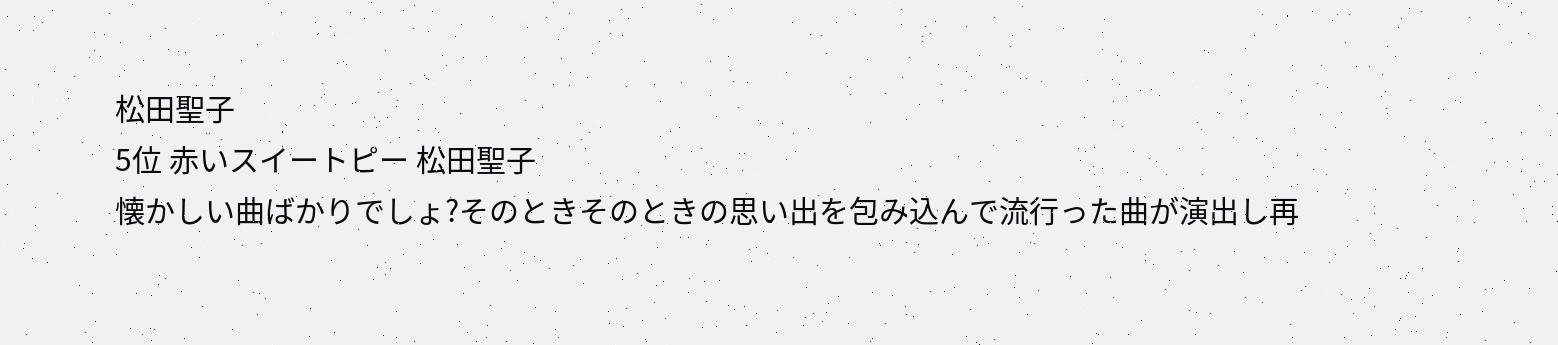松田聖子
5位 赤いスイートピー 松田聖子
懐かしい曲ばかりでしょ?そのときそのときの思い出を包み込んで流行った曲が演出し再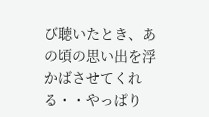び聴いたとき、あの頃の思い出を浮かばさせてくれる・・やっぱり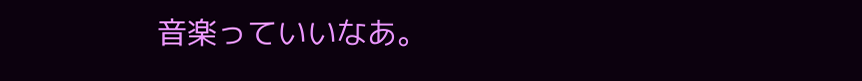音楽っていいなあ。